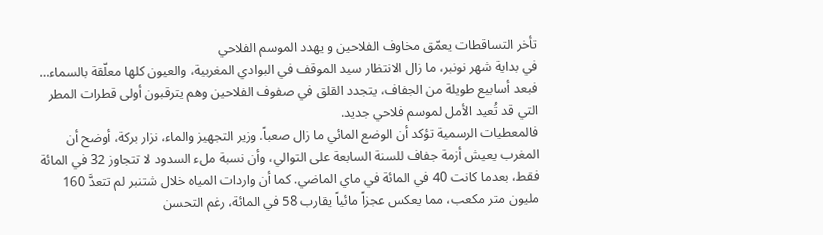تأخر التساقطات يعمّق مخاوف الفلاحين و يهدد الموسم الفلاحي
في بداية شهر نونبر، ما زال الانتظار سيد الموقف في البوادي المغربية، والعيون كلها معلّقة بالسماء… فبعد أسابيع طويلة من الجفاف، يتجدد القلق في صفوف الفلاحين وهم يترقبون أولى قطرات المطر التي قد تُعيد الأمل لموسم فلاحي جديد.
فالمعطيات الرسمية تؤكد أن الوضع المائي ما زال صعباً. وزير التجهيز والماء، نزار بركة، أوضح أن المغرب يعيش أزمة جفاف للسنة السابعة على التوالي، وأن نسبة ملء السدود لا تتجاوز 32 في المائة فقط، بعدما كانت 40 في المائة في ماي الماضي. كما أن واردات المياه خلال شتنبر لم تتعدَّ 160 مليون متر مكعب، مما يعكس عجزاً مائياً يقارب 58 في المائة، رغم التحسن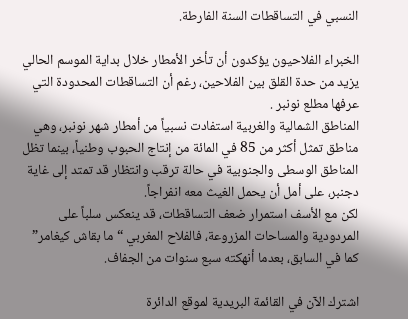النسبي في التساقطات السنة الفارطة.

الخبراء الفلاحيون يؤكدون أن تأخر الأمطار خلال بداية الموسم الحالي يزيد من حدة القلق بين الفلاحين، رغم أن التساقطات المحدودة التي عرفها مطلع نونبر .
المناطق الشمالية والغربية استفادت نسبياً من أمطار شهر نونبر، وهي مناطق تمثل أكثر من 85 في المائة من إنتاج الحبوب وطنياً، بينما تظل المناطق الوسطى والجنوبية في حالة ترقب وانتظار قد تمتد إلى غاية دجنبر، على أمل أن يحمل الغيث معه انفراجاً.
لكن مع الأسف استمرار ضعف التساقطات، قد ينعكس سلباً على المردودية والمساحات المزروعة، فالفلاح المغربي “ما بقاش كيغامر” كما في السابق، بعدما أنهكته سبع سنوات من الجفاف.

اشترك الآن في القائمة البريدية لموقع الدائرة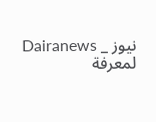نيوز _ Dairanews لمعرفة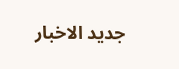جديد الاخبار